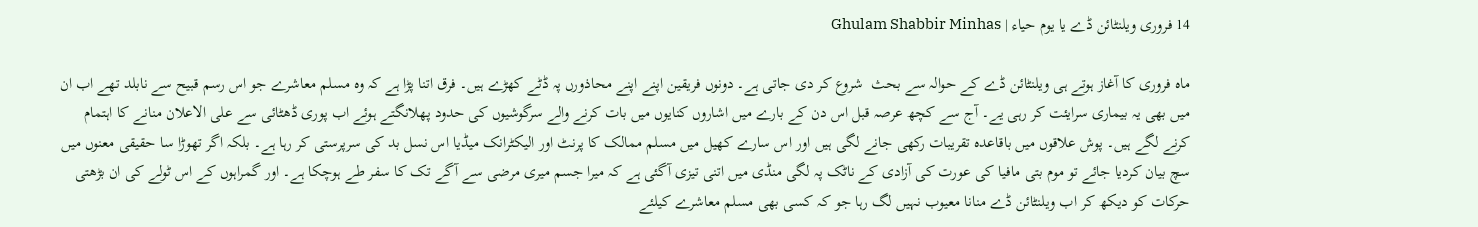14 فروری ویلنٹائن ڈے یا یوم حیاء | Ghulam Shabbir Minhas

ماہ فروری کا آغاز ہوتے ہی ویلنٹائن ڈے کے حوالہ سے بحث  شروع کر دی جاتی ہے۔ دونوں فریقین اپنے اپنے محاذورں پہ ڈٹے کھڑے ہیں۔ فرق اتنا پڑا ہے کہ وہ مسلم معاشرے جو اس رسم قبیح سے نابلد تھے اب ان میں بھی یہ بیماری سرایئت کر رہی یے۔ آج سے کچھ عرصہ قبل اس دن کے بارے میں اشاروں کنایوں میں بات کرنے والے سرگوشیوں کی حدود پھلانگتے ہوئے اب پوری ڈھٹائی سے علی الاعلان منانے کا اہتمام کرنے لگے ہیں۔ پوش علاقوں میں باقاعدہ تقریبات رکھی جانے لگی ہیں اور اس سارے کھیل میں مسلم ممالک کا پرنٹ اور الیکٹرانک میڈیا اس نسل بد کی سرپرستی کر رہا ہے۔ بلکہ اگر تھوڑا سا حقیقی معنوں میں سچ بیان کردیا جائے تو موم بتی مافیا کی عورت کی آزادی کے ناٹک پہ لگی منڈی میں اتنی تیزی آگئی ہے کہ میرا جسم میری مرضی سے آگے تک کا سفر طے ہوچکا ہے۔ اور گمراہوں کے اس ٹولے کی ان بڑھتی حرکات کو دیکھ کر اب ویلنٹائن ڈے منانا معیوب نہیں لگ رہا جو کہ کسی بھی مسلم معاشرے کیلئے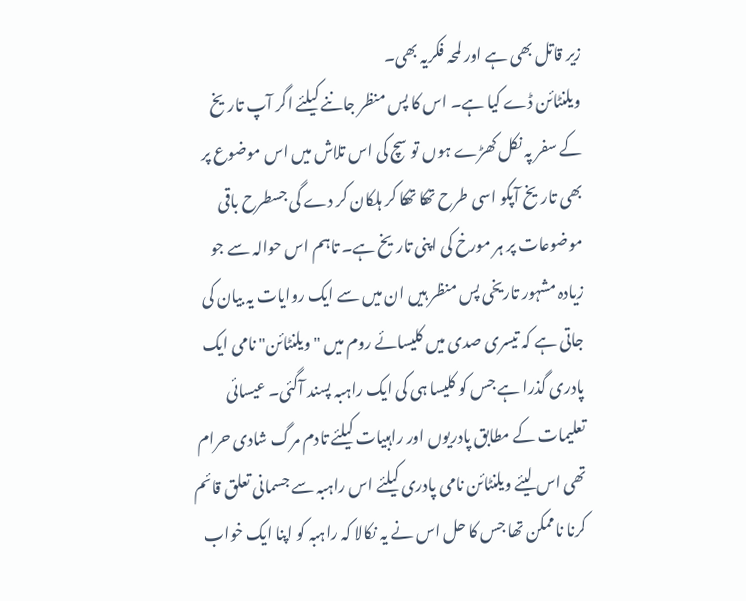زیر قاتل بھی ہے اور لمحہ فکریہ بھی۔
ویلنٹائن ڈے کیا ہے۔ اس کا پس منظر جاننے کیلئے اگر آپ تاریخ کے سفر پہ نکل کھڑے ہوں تو سچ کی اس تلاش میں اس موضوع پر بھی تاریخ آپکو اسی طرح تھکا تھکا کر ہلکان کر دے گی جسطرح باقی موضوعات پر ہر مورخ کی اپنی تاریخ ہے۔ تاہم اس حوالہ سے جو زیادہ مشہور تاریخی پس منظر ہیں ان میں سے ایک روایات یہ بیان کی جاتی ہے کہ تیسری صدی میں کلیسائے روم میں "ویلنٹائن" نامی ایک پادری گذرا ہے جس کو کلیسا ہی کی ایک راہبہ پسند آگئی۔ عیسائی تعلیمات کے مطابق پادریوں اور راہبیات کیلئے تادم مرگ شادی حرام تھی اس لیئے ویلنٹائن نامی پادری کیلئے اس راہبہ سے جسمانی تعلق قائم کرنا ناممکن تھا جس کا حل اس نے یہ نکالا کہ راہبہ کو اپنا ایک خواب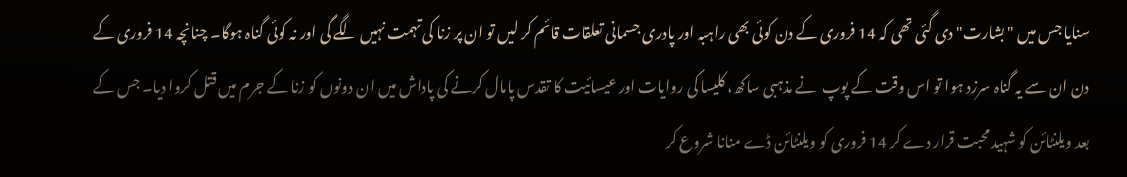سنایا جس میں "بشارت" دی گئی تھی کہ 14 فروری کے دن کوئی بھی راہبہ اور پادری جسمانی تعلقات قائم کر لیں تو ان پر زنا کی تہمت نہیں لگے گی اور نہ کوئی گناہ ہوگا۔ چنانچہ 14 فروری کے دن ان سے یہ گناہ سرزد ہوا تو اس وقت کے پوپ  نے مذہبی ساکھ، کلیسا کی روایات اور عیسائیت کا تقدس پامال کرنے کی پاداش میں ان دونوں کو زنا کے جرم میں قتل کروا دیا۔ جس کے بعد ویلنٹائن کو شہید محبت قرار دے کر 14 فروری کو ویلنٹائن ڈے منانا شروع کر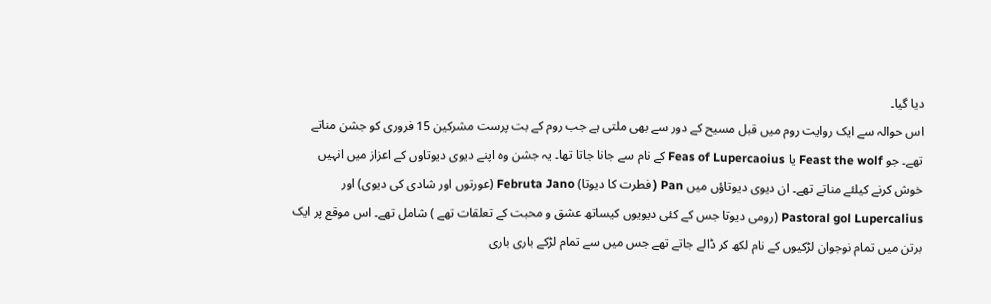دیا گیا۔
اس حوالہ سے ایک روایت روم میں قبل مسیح کے دور سے بھی ملتی ہے جب روم کے بت پرست مشرکین 15 فروری کو جشن مناتے تھے۔ جو Feast the wolf یا Feas of Lupercaoius کے نام سے جانا جاتا تھا۔ یہ جشن وہ اپنے دیوی دیوتاوں کے اعزاز میں انہیں خوش کرنے کیلئے مناتے تھے۔ ان دیوی دیوتاؤں میں Pan ( فطرت کا دیوتا) Februta Jano (عورتوں اور شادی کی دیوی) اور Pastoral gol Lupercalius (رومی دیوتا جس کے کئی دیویوں کیساتھ عشق و محبت کے تعلقات تھے ) شامل تھے۔ اس موقع پر ایک برتن میں تمام نوجوان لڑکیوں کے نام لکھ کر ڈالے جاتے تھے جس میں سے تمام لڑکے باری باری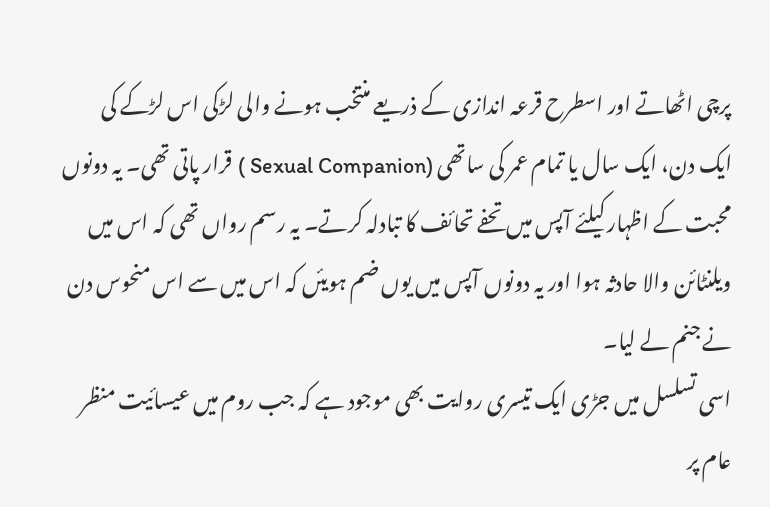پرچی اٹھاتے اور اسطرح قرعہ اندازی کے ذریعے منتخب ہونے والی لڑکی اس لڑکے کی ایک دن، ایک سال یا تمام عمر کی ساتھی (Sexual Companion ) قرار پاتی تھی۔ یہ دونوں محبت کے اظہار کیلئے آپس میں تحفے تحائف کا تبادلہ کرتے۔ یہ رسم رواں تھی کہ اس میں ویلنٹائن والا حادثہ ہوا اور یہ دونوں آپس میں یوں ضم ہویئں کہ اس میں سے اس منحوس دن نے جنم لے لیا۔
اسی تسلسل میں جڑی ایک تیسری روایت بھی موجود ہے کہ جب روم میں عیسائیت منظر عام پر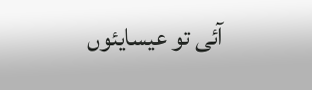آئی تو عیسایئوں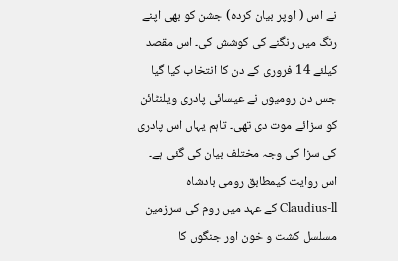نے اس ( اوپر بیان کردہ) جشن کو بھی اپنے رنگ میں رنگنے کی کوشش کی۔ اس مقصد کیلئے 14 فروری کے دن کا انتخاب کیا گیا جس دن رومیوں نے عیسائی پادری ویلنٹائن کو سزائے موت دی تھی۔ تاہم یہاں اس پادری کی سزا کی وجہ مختلف بیان کی گئی ہے۔ اس روایت کیمطابق رومی بادشاہ Claudius-ll کے عہد میں روم کی سرزمین مسلسل کشت و خون اور جنگوں کا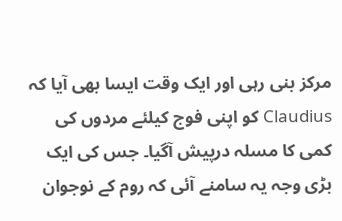مرکز بنی رہی اور ایک وقت ایسا بھی آیا کہ Claudius کو اپنی فوج کیلئے مردوں کی کمی کا مسلہ درپیش آگیا۔ جس کی ایک بڑی وجہ یہ سامنے آئی کہ روم کے نوجوان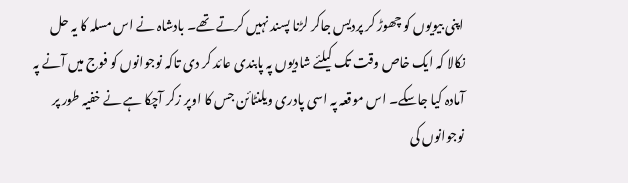اپنی بیویوں کو چھوڑ کر پردیس جاکر لڑنا پسند نہیں کرتے تھے۔ بادشاہ نے اس مسلہ کا یہ حل نکالا کہ ایک خاص وقت تک کیلئے شادیوں پہ پابندی عائد کر دی تاکہ نوجوانوں کو فوج میں آنے پہ آمادہ کیا جاسکے۔ اس موقعہ پہ اسی پادری ویلنٹائن جس کا اوپر زکر آچکا ہے نے خفیہ طور پر نوجوانوں کی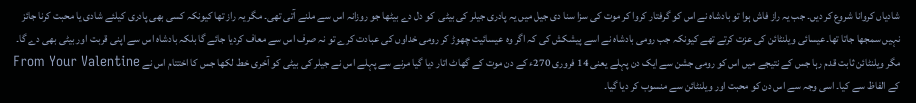شادیاں کروانا شروع کر دیں۔ جب یہ راز فاش ہوا تو بادشاہ نے اس کو گرفتار کروا کر موت کی سزا سنا دی جیل میں یہ پادری جیلر کی بیٹی  کو دل دے بیٹھا جو روزانہ اس سے ملنے آتی تھی۔ مگر یہ راز تھا کیونکہ کسی بھی پادری کیلئے شادی یا محبت کرنا جائز  نہیں سمجھا جاتا تھا۔عیسائی ویلنٹائن کی عزت کرتے تھے کیونکہ جب رومی بادشاہ نے اسے پیشکش کی کہ اگر وہ عیسائیت چھوڑ کر رومی خداوں کی عبادت کرے تو نہ صرف اس سے معاف کردیا جائے گا بلکہ بادشاہ اس سے اپنی قربت اور بیٹی بھی دے گا۔ مگر ویلنٹائن ثابت قدم رہا جس کے نتیجے میں اس کو رومی جشن سے ایک دن پہلے یعنی 14 فروری 270ء کے دن موت کے گھاٹ اتار دیا گیا مرنے سے پہلے اس نے جیلر کی بیٹی کو آخری خط لکھا جس کا اختتام اس نے From Your Valentine کے الفاظ سے کیا۔ اسی وجہ سے اس دن کو محبت اور ویلنٹائن سے منسوب کر دیا گیا۔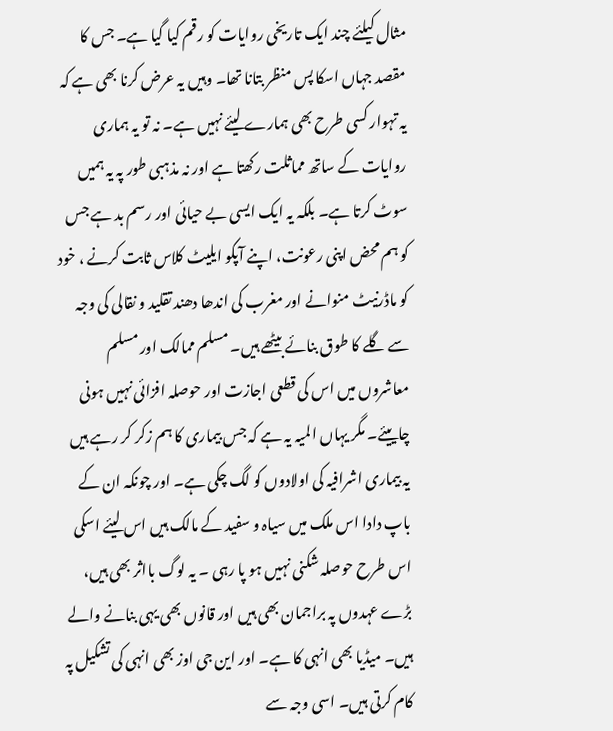مثال کیلئے چند ایک تاریخی روایات کو رقم کیا گیا ہے۔ جس کا مقصد جہاں اسکا پس منظر بتانا تھا۔ وہیں یہ عرض کرنا بھی ہے کہ یہ تہوار کسی طرح بھی ہمارے لیئے نہیں ہے۔ نہ تو یہ ہماری روایات کے ساتھ مماثلت رکھتا ہے اور نہ مذہبی طور پہ یہ ہمیں سوٹ کرتا ہے۔ بلکہ یہ ایک ایسی بے حیائی اور رسم بد ہے جس کو ہم محض اپنی رعونت، اپنے آپکو ایلیٹ کلاس ثابت کرنے ، خود کو ماڈرنیٹ منوانے اور مغرب کی اندھا دھند تقلید و نقالی کی وجہ سے گلے کا طوق بنائے بیٹھے ہیں۔ مسلم ممالک اور مسلم معاشروں میں اس کی قطعی اجازت اور حوصلہ افزائی نہیں ہونی چاییئے۔ مگر یہاں المیہ یہ ہے کہ جس بیماری کا ہم زکر کر رہے ہیں یہ بیماری اشرافیہ کی اولادوں کو لگ چکی ہے۔ اور چونکہ ان کے باپ دادا اس ملک میں سیاہ و سفید کے مالک ہیں اس لیئے اسکی اس طرح حوصلہ شکنی نہیں ہو پا رہی ۔ یہ لوگ بااثر بھی ہیں، بڑے عہدوں پہ براجمان بھی ہیں اور قانوں بھی یہی بنانے والے ہیں۔ میڈیا بھی انہی کا ہے۔ اور این جی اوز بھی انہی کی تشکیل پہ کام کرتی ہیں۔ اسی وجہ سے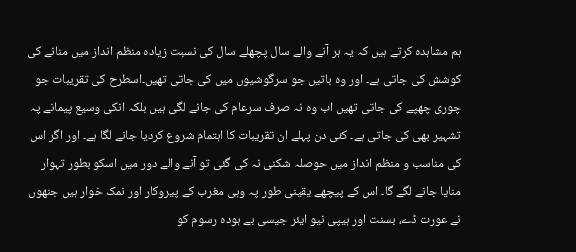ہم مشاہدہ کرتے ہیں کہ یہ ہر آنے والے سال پچھلے سال کی نسبت زیادہ منظم انداز میں منانے کی کوشش کی جاتی ہے۔ اور وہ باتیں جو سرگوشیوں میں کی جاتی تھیں۔اسطرح کی تقریبات جو چوری چھپے کی جاتی تھیں اب وہ نہ صرف سرعام کی جانے لگی ہیں بلکہ انکی وسیع پیمانے پہ تشہیر بھی کی جاتی ہے۔ کئی دن پہلے ان تقریبات کا اہتمام شروع کردیا جانے لگا ہے۔ اور اگر اس کی مناسب و منظم انداز میں حوصلہ شکنی نہ کی گئی تو آنے والے دور میں اسکو بطور تہوار منایا جانے لگے گا۔ اس کے پیچھے یقینی طور پہ وہی مغرب کے پیروکار اور نمک خوار ہیں جنھوں نے عورت ڈے، بسنت اور ہیپی نیو ایئر جیسی بے ہودہ رسوم کو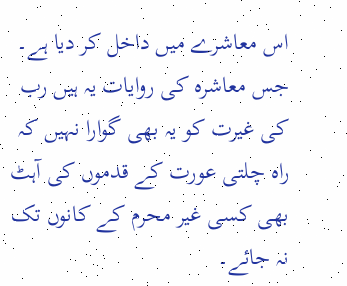اس معاشرے میں داخل کر دیا ہے۔ جس معاشرہ کی روایات یہ ہیں رب کی غیرت کو یہ بھی گوارا نہیں کہ راہ چلتی عورت کے قدموں کی آہٹ بھی کسی غیر محرم کے کانوں تک نہ جائے۔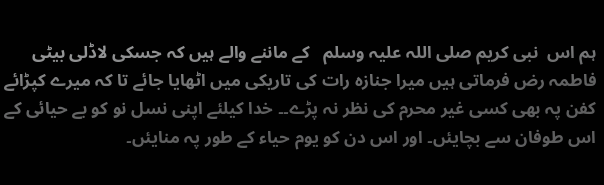ہم اس  نبی کریم صلی اللہ علیہ وسلم   کے ماننے والے ہیں کہ جسکی لاڈلی بیٹی فاطمہ رض فرماتی ہیں میرا جنازہ رات کی تاریکی میں اٹھایا جائے تا کہ میرے کپڑائے کفن پہ بھی کسی غیر محرم کی نظر نہ پڑے۔۔ خدا کیلئے اپنی نسل نو کو بے حیائی کے اس طوفان سے بچایئں۔ اور اس دن کو یوم حیاء کے طور پہ منایئں۔